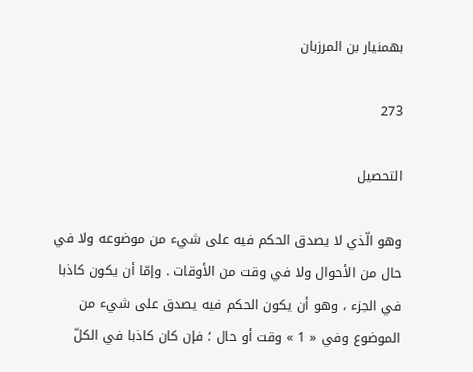بهمنيار بن المرزبان

273

التحصيل

وهو الّذي لا يصدق الحكم فيه على شيء من موضوعه ولا في حال من الأحوال ولا في وقت من الأوقات . وإمّا أن يكون كاذبا في الجزء ، وهو أن يكون الحكم فيه يصدق على شيء من الموضوع وفي « 1 » وقت أو حال ؛ فإن كان كاذبا في الكلّ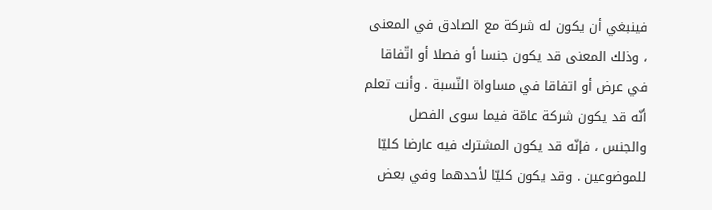فينبغي أن يكون له شركة مع الصادق في المعنى ، وذلك المعنى قد يكون جنسا أو فصلا أو اتّفاقا في عرض أو اتفاقا في مساواة النّسبة . وأنت تعلم أنّه قد يكون شركة عامّة فيما سوى الفصل والجنس ، فإنّه قد يكون المشترك فيه عارضا كليّا للموضوعين . وقد يكون كليّا لأحدهما وفي بعض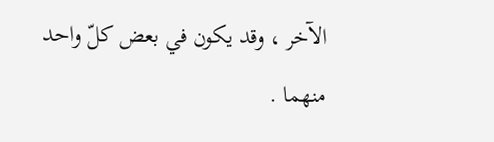الآخر ، وقد يكون في بعض كلّ واحد منهما .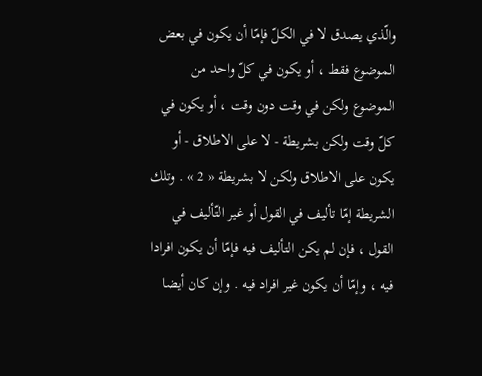والّذي يصدق لا في الكلّ فإمّا أن يكون في بعض الموضوع فقط ، أو يكون في كلّ واحد من الموضوع ولكن في وقت دون وقت ، أو يكون في كلّ وقت ولكن بشريطة - لا على الاطلاق - أو يكون على الاطلاق ولكن لا بشريطة « 2 » . وتلك الشريطة إمّا تأليف في القول أو غير التّأليف في القول ، فإن لم يكن التأليف فيه فإمّا أن يكون افرادا فيه ، وإمّا أن يكون غير افراد فيه . وإن كان أيضا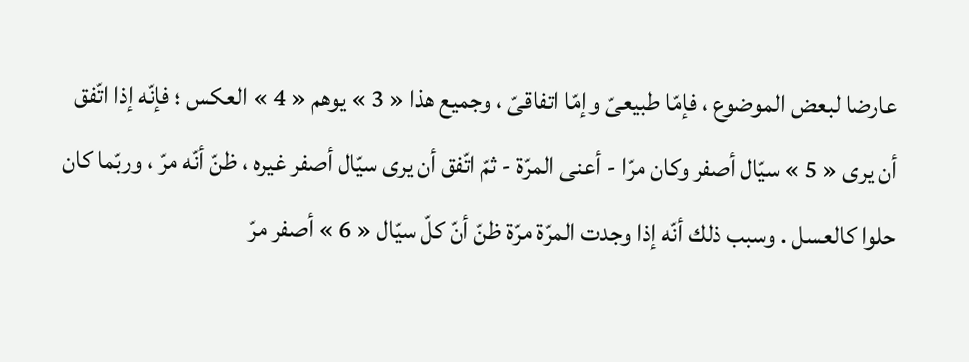عارضا لبعض الموضوع ، فإمّا طبيعىّ وإمّا اتفاقىّ ، وجميع هذا « 3 » يوهم « 4 » العكس ؛ فإنّه إذا اتّفق أن يرى « 5 » سيّال أصفر وكان مرّا - أعنى المرّة - ثمّ اتّفق أن يرى سيّال أصفر غيره ، ظنّ أنّه مرّ ، وربّما كان حلوا كالعسل . وسبب ذلك أنّه إذا وجدت المرّة مرّة ظنّ أنّ كلّ سيّال « 6 » أصفر مرّ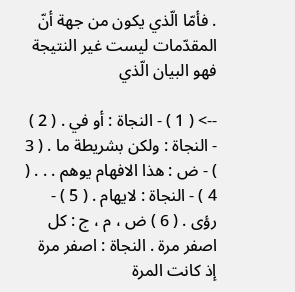. فأمّا الّذي يكون من جهة أنّ المقدّمات ليست غير النتيجة فهو البيان الّذي

--> ( 1 ) - النجاة : أو في . ( 2 ) - النجاة : ولكن بشريطة ما . ( 3 ) - ض : هذا الافهام يوهم . . . ( 4 ) - النجاة : لايهام . ( 5 ) - رؤى . ( 6 ) ض ، م ، ج : كل اصفر مرة . النجاة : اصفر مرة إذ كانت المرة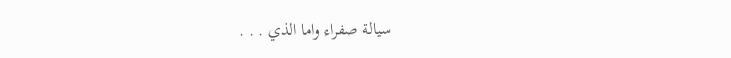سيالة صفراء واما الذي . . .